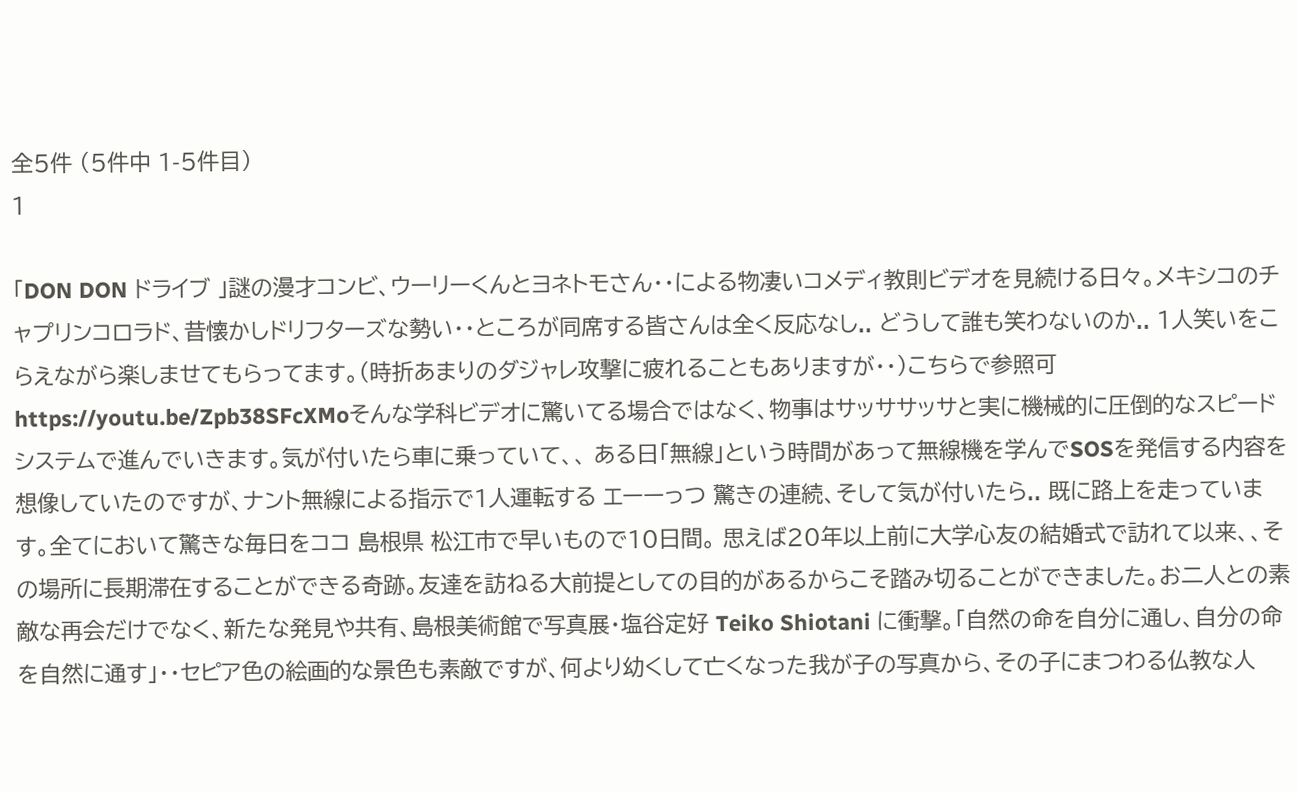全5件 (5件中 1-5件目)
1

「DON DON ドライブ 」謎の漫才コンビ、ウーリーくんとヨネトモさん・・による物凄いコメディ教則ビデオを見続ける日々。メキシコのチャプリンコロラド、昔懐かしドリフターズな勢い・・ところが同席する皆さんは全く反応なし.. どうして誰も笑わないのか.. 1人笑いをこらえながら楽しませてもらってます。(時折あまりのダジャレ攻撃に疲れることもありますが・・)こちらで参照可https://youtu.be/Zpb38SFcXMoそんな学科ビデオに驚いてる場合ではなく、物事はサッササッサと実に機械的に圧倒的なスピードシステムで進んでいきます。気が付いたら車に乗っていて、、 ある日「無線」という時間があって無線機を学んでSOSを発信する内容を想像していたのですが、ナント無線による指示で1人運転する エーーっつ 驚きの連続、そして気が付いたら.. 既に路上を走っています。全てにおいて驚きな毎日をココ 島根県 松江市で早いもので10日間。 思えば20年以上前に大学心友の結婚式で訪れて以来、、その場所に長期滞在することができる奇跡。友達を訪ねる大前提としての目的があるからこそ踏み切ることができました。お二人との素敵な再会だけでなく、新たな発見や共有、島根美術館で写真展・塩谷定好 Teiko Shiotani に衝撃。「自然の命を自分に通し、自分の命を自然に通す」・・セピア色の絵画的な景色も素敵ですが、何より幼くして亡くなった我が子の写真から、その子にまつわる仏教な人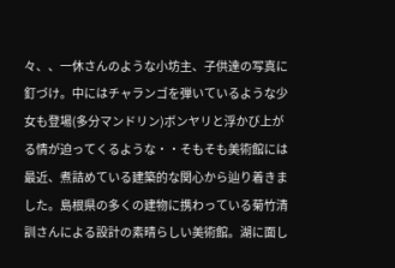々、、一休さんのような小坊主、子供達の写真に釘づけ。中にはチャランゴを弾いているような少女も登場(多分マンドリン)ボンヤリと浮かび上がる情が迫ってくるような・・そもそも美術館には最近、煮詰めている建築的な関心から辿り着きました。島根県の多くの建物に携わっている菊竹清訓さんによる設計の素晴らしい美術館。湖に面し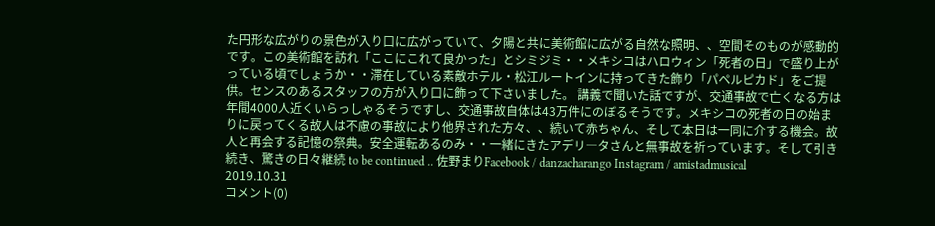た円形な広がりの景色が入り口に広がっていて、夕陽と共に美術館に広がる自然な照明、、空間そのものが感動的です。この美術館を訪れ「ここにこれて良かった」とシミジミ・・メキシコはハロウィン「死者の日」で盛り上がっている頃でしょうか・・滞在している素敵ホテル・松江ルートインに持ってきた飾り「パペルピカド」をご提供。センスのあるスタッフの方が入り口に飾って下さいました。 講義で聞いた話ですが、交通事故で亡くなる方は年間4000人近くいらっしゃるそうですし、交通事故自体は43万件にのぼるそうです。メキシコの死者の日の始まりに戻ってくる故人は不慮の事故により他界された方々、、続いて赤ちゃん、そして本日は一同に介する機会。故人と再会する記憶の祭典。安全運転あるのみ・・一緒にきたアデリ―タさんと無事故を祈っています。そして引き続き、驚きの日々継続 to be continued .. 佐野まりFacebook / danzacharango Instagram / amistadmusical
2019.10.31
コメント(0)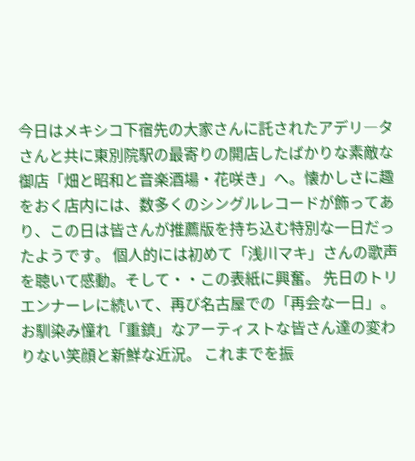今日はメキシコ下宿先の大家さんに託されたアデリ―タさんと共に東別院駅の最寄りの開店したばかりな素敵な御店「畑と昭和と音楽酒場・花咲き」へ。懐かしさに趣をおく店内には、数多くのシングルレコードが飾ってあり、この日は皆さんが推薦版を持ち込む特別な一日だったようです。 個人的には初めて「浅川マキ」さんの歌声を聴いて感動。そして・・この表紙に興奮。 先日のトリエンナーレに続いて、再び名古屋での「再会な一日」。お馴染み憧れ「重鎮」なアーティストな皆さん達の変わりない笑顔と新鮮な近況。 これまでを振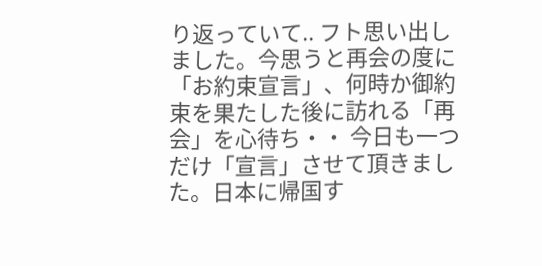り返っていて.. フト思い出しました。今思うと再会の度に「お約束宣言」、何時か御約束を果たした後に訪れる「再会」を心待ち・・ 今日も一つだけ「宣言」させて頂きました。日本に帰国す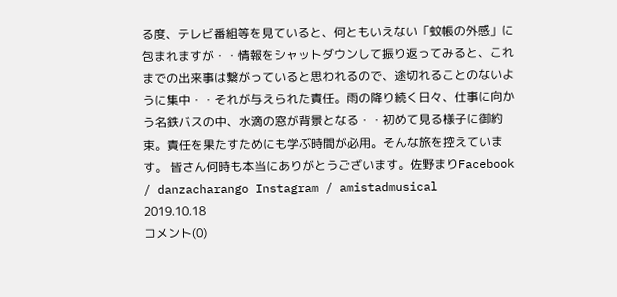る度、テレビ番組等を見ていると、何ともいえない「蚊帳の外感」に包まれますが・・情報をシャットダウンして振り返ってみると、これまでの出来事は繋がっていると思われるので、途切れることのないように集中・・それが与えられた責任。雨の降り続く日々、仕事に向かう名鉄バスの中、水滴の窓が背景となる・・初めて見る様子に御約束。責任を果たすためにも学ぶ時間が必用。そんな旅を控えています。 皆さん何時も本当にありがとうございます。佐野まりFacebook / danzacharango Instagram / amistadmusical
2019.10.18
コメント(0)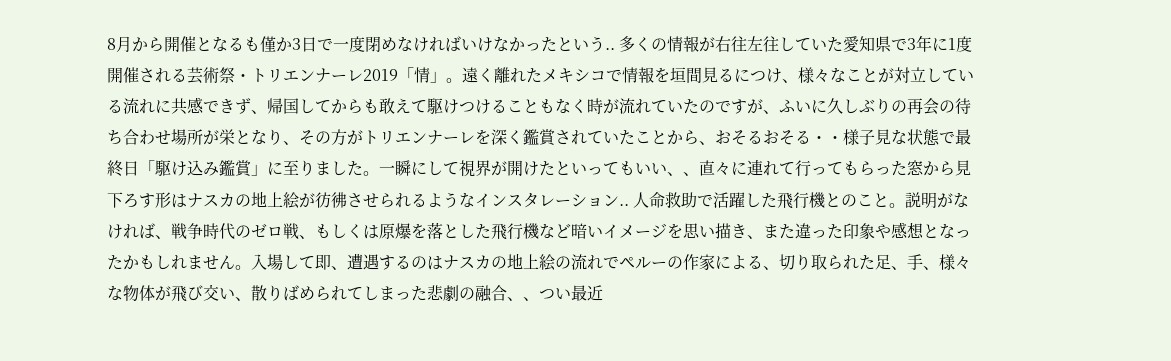8月から開催となるも僅か3日で一度閉めなければいけなかったという.. 多くの情報が右往左往していた愛知県で3年に1度開催される芸術祭・トリエンナーレ2019「情」。遠く離れたメキシコで情報を垣間見るにつけ、様々なことが対立している流れに共感できず、帰国してからも敢えて駆けつけることもなく時が流れていたのですが、ふいに久しぶりの再会の待ち合わせ場所が栄となり、その方がトリエンナーレを深く鑑賞されていたことから、おそるおそる・・様子見な状態で最終日「駆け込み鑑賞」に至りました。一瞬にして視界が開けたといってもいい、、直々に連れて行ってもらった窓から見下ろす形はナスカの地上絵が彷彿させられるようなインスタレーション.. 人命救助で活躍した飛行機とのこと。説明がなければ、戦争時代のゼロ戦、もしくは原爆を落とした飛行機など暗いイメージを思い描き、また違った印象や感想となったかもしれません。入場して即、遭遇するのはナスカの地上絵の流れでペルーの作家による、切り取られた足、手、様々な物体が飛び交い、散りばめられてしまった悲劇の融合、、つい最近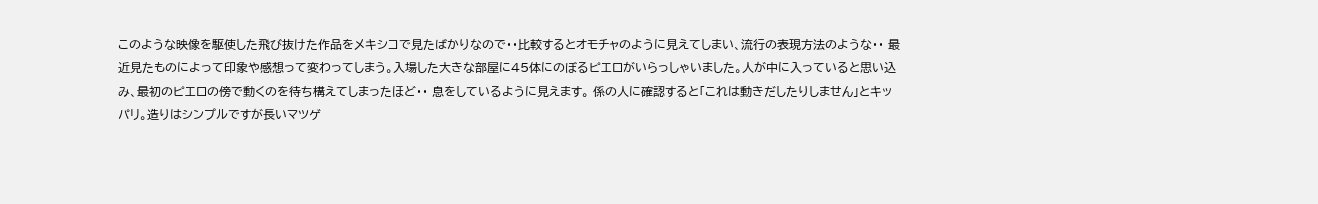このような映像を駆使した飛び抜けた作品をメキシコで見たばかりなので・・比較するとオモチャのように見えてしまい、流行の表現方法のような・・ 最近見たものによって印象や感想って変わってしまう。入場した大きな部屋に45体にのぼるピエロがいらっしゃいました。人が中に入っていると思い込み、最初のピエロの傍で動くのを待ち構えてしまったほど・・ 息をしているように見えます。 係の人に確認すると「これは動きだしたりしません」とキッパリ。造りはシンプルですが長いマツゲ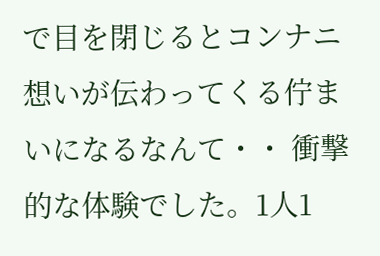で目を閉じるとコンナニ想いが伝わってくる佇まいになるなんて・・ 衝撃的な体験でした。1人1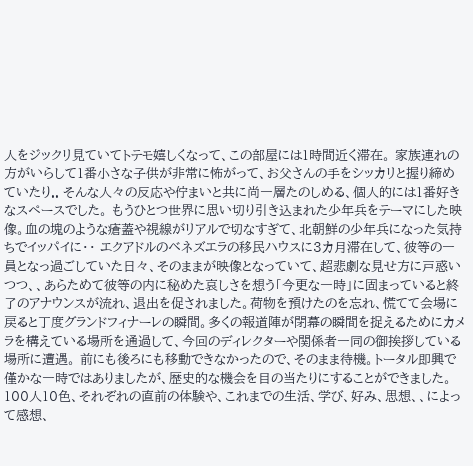人をジックリ見ていてトテモ嬉しくなって、この部屋には1時間近く滞在。 家族連れの方がいらして1番小さな子供が非常に怖がって、お父さんの手をシッカリと握り締めていたり.. そんな人々の反応や佇まいと共に尚一層たのしめる、個人的には1番好きなスペースでした。 もうひとつ世界に思い切り引き込まれた少年兵をテーマにした映像。血の塊のような瘡蓋や視線がリアルで切なすぎて、北朝鮮の少年兵になった気持ちでイッパイに・・ エクアドルのベネズエラの移民ハウスに3カ月滞在して、彼等の一員となっ過ごしていた日々、そのままが映像となっていて、超悲劇な見せ方に戸惑いつつ、、あらためて彼等の内に秘めた哀しさを想う「今更な一時」に固まっていると終了のアナウンスが流れ、退出を促されました。荷物を預けたのを忘れ、慌てて会場に戻ると丁度グランドフィナーレの瞬間。多くの報道陣が閉幕の瞬間を捉えるためにカメラを構えている場所を通過して、今回のディレクターや関係者一同の御挨拶している場所に遭遇。 前にも後ろにも移動できなかったので、そのまま待機。トータル即興で僅かな一時ではありましたが、歴史的な機会を目の当たりにすることができました。 100人10色、それぞれの直前の体験や、これまでの生活、学び、好み、思想、、によって感想、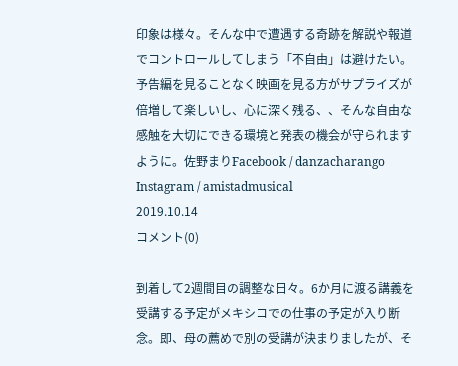印象は様々。そんな中で遭遇する奇跡を解説や報道でコントロールしてしまう「不自由」は避けたい。 予告編を見ることなく映画を見る方がサプライズが倍増して楽しいし、心に深く残る、、そんな自由な感触を大切にできる環境と発表の機会が守られますように。佐野まりFacebook / danzacharango Instagram / amistadmusical
2019.10.14
コメント(0)

到着して2週間目の調整な日々。6か月に渡る講義を受講する予定がメキシコでの仕事の予定が入り断念。即、母の薦めで別の受講が決まりましたが、そ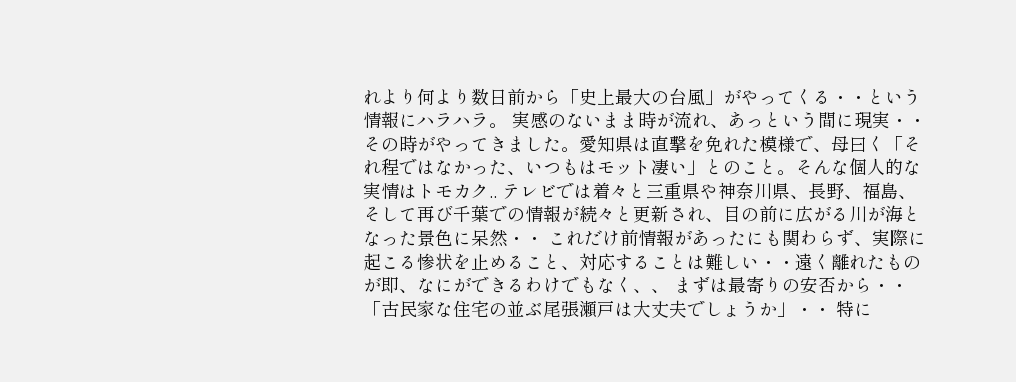れより何より数日前から「史上最大の台風」がやってくる・・という情報にハラハラ。 実感のないまま時が流れ、あっという間に現実・・その時がやってきました。愛知県は直撃を免れた模様で、母曰く「それ程ではなかった、いつもはモット凄い」とのこと。そんな個人的な実情はトモカク.. テレビでは着々と三重県や神奈川県、長野、福島、そして再び千葉での情報が続々と更新され、目の前に広がる川が海となった景色に呆然・・ これだけ前情報があったにも関わらず、実際に起こる惨状を止めること、対応することは難しい・・遠く離れたものが即、なにができるわけでもなく、、 まずは最寄りの安否から・・「古民家な住宅の並ぶ尾張瀬戸は大丈夫でしょうか」・・ 特に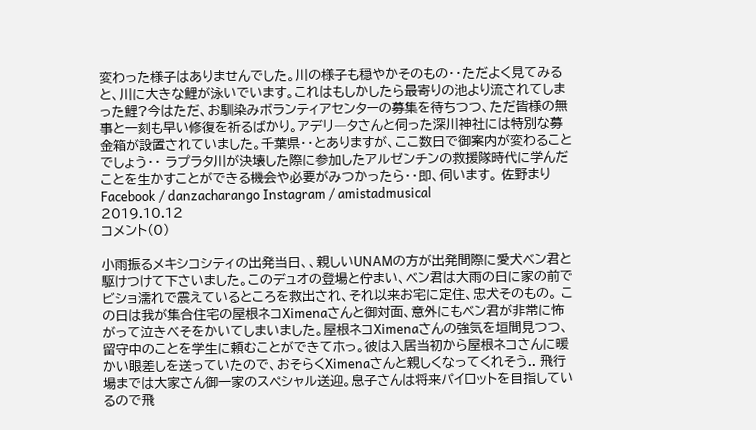変わった様子はありませんでした。川の様子も穏やかそのもの・・ただよく見てみると、川に大きな鯉が泳いでいます。これはもしかしたら最寄りの池より流されてしまった鯉?今はただ、お馴染みボランティアセンターの募集を待ちつつ、ただ皆様の無事と一刻も早い修復を祈るばかり。アデリ―タさんと伺った深川神社には特別な募金箱が設置されていました。千葉県・・とありますが、ここ数日で御案内が変わることでしょう・・ ラプラタ川が決壊した際に参加したアルゼンチンの救援隊時代に学んだことを生かすことができる機会や必要がみつかったら・・即、伺います。 佐野まりFacebook / danzacharango Instagram / amistadmusical
2019.10.12
コメント(0)

小雨振るメキシコシティの出発当日、、親しいUNAMの方が出発間際に愛犬ベン君と駆けつけて下さいました。このデュオの登場と佇まい、ベン君は大雨の日に家の前でビショ濡れで震えているところを救出され、それ以来お宅に定住、忠犬そのもの。 この日は我が集合住宅の屋根ネコXimenaさんと御対面、意外にもベン君が非常に怖がって泣きべそをかいてしまいました。屋根ネコXimenaさんの強気を垣間見つつ、留守中のことを学生に頼むことができてホっ。彼は入居当初から屋根ネコさんに暖かい眼差しを送っていたので、おそらくXimenaさんと親しくなってくれそう.. 飛行場までは大家さん御一家のスペシャル送迎。息子さんは将来パイロットを目指しているので飛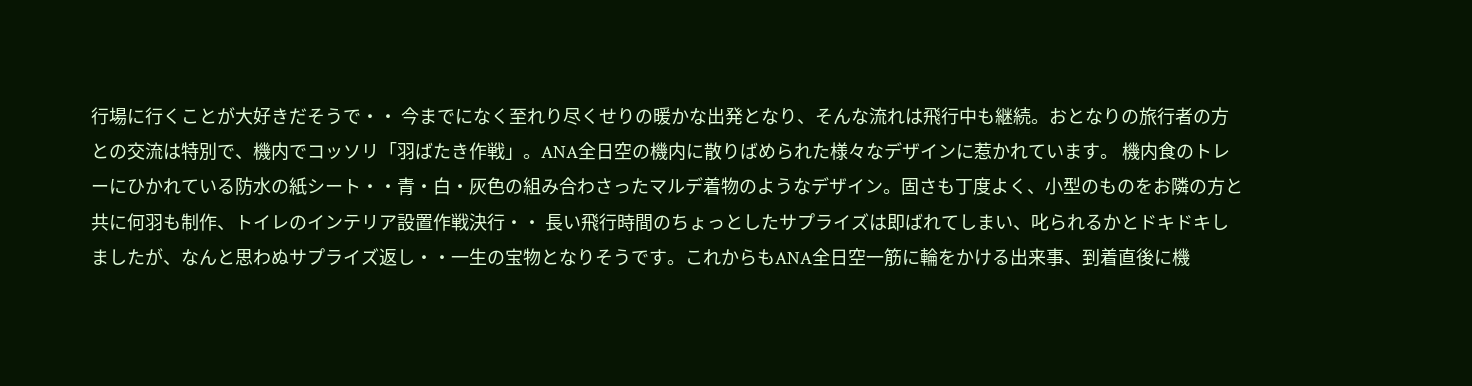行場に行くことが大好きだそうで・・ 今までになく至れり尽くせりの暖かな出発となり、そんな流れは飛行中も継続。おとなりの旅行者の方との交流は特別で、機内でコッソリ「羽ばたき作戦」。ANA全日空の機内に散りばめられた様々なデザインに惹かれています。 機内食のトレーにひかれている防水の紙シート・・青・白・灰色の組み合わさったマルデ着物のようなデザイン。固さも丁度よく、小型のものをお隣の方と共に何羽も制作、トイレのインテリア設置作戦決行・・ 長い飛行時間のちょっとしたサプライズは即ばれてしまい、叱られるかとドキドキしましたが、なんと思わぬサプライズ返し・・一生の宝物となりそうです。これからもANA全日空一筋に輪をかける出来事、到着直後に機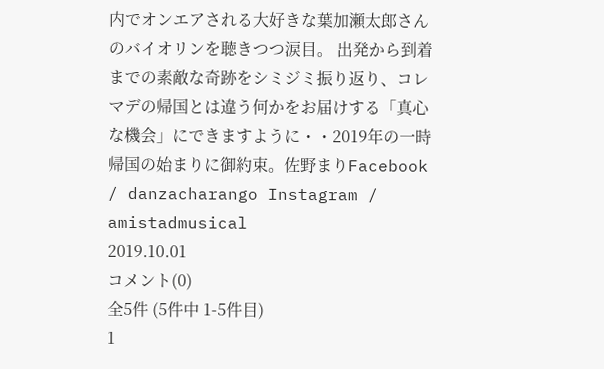内でオンエアされる大好きな葉加瀬太郎さんのバイオリンを聴きつつ涙目。 出発から到着までの素敵な奇跡をシミジミ振り返り、コレマデの帰国とは違う何かをお届けする「真心な機会」にできますように・・2019年の一時帰国の始まりに御約束。佐野まりFacebook / danzacharango Instagram / amistadmusical
2019.10.01
コメント(0)
全5件 (5件中 1-5件目)
1